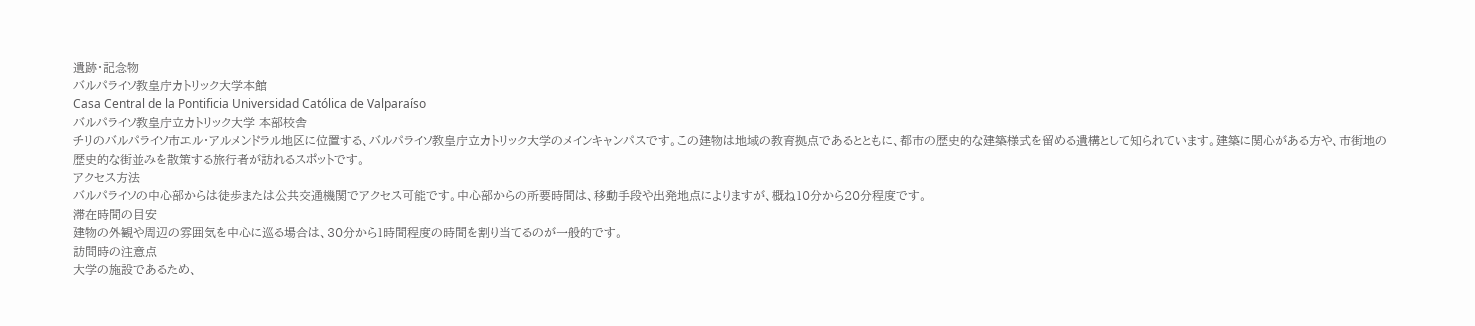遺跡・記念物
バルパライソ教皇庁カトリック大学本館
Casa Central de la Pontificia Universidad Católica de Valparaíso
バルパライソ教皇庁立カトリック大学 本部校舎
チリのバルパライソ市エル・アルメンドラル地区に位置する、バルパライソ教皇庁立カトリック大学のメインキャンパスです。この建物は地域の教育拠点であるとともに、都市の歴史的な建築様式を留める遺構として知られています。建築に関心がある方や、市街地の歴史的な街並みを散策する旅行者が訪れるスポットです。
アクセス方法
バルパライソの中心部からは徒歩または公共交通機関でアクセス可能です。中心部からの所要時間は、移動手段や出発地点によりますが、概ね10分から20分程度です。
滞在時間の目安
建物の外観や周辺の雰囲気を中心に巡る場合は、30分から1時間程度の時間を割り当てるのが一般的です。
訪問時の注意点
大学の施設であるため、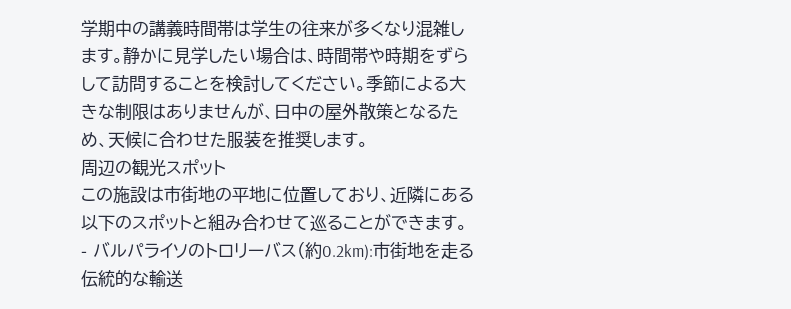学期中の講義時間帯は学生の往来が多くなり混雑します。静かに見学したい場合は、時間帯や時期をずらして訪問することを検討してください。季節による大きな制限はありませんが、日中の屋外散策となるため、天候に合わせた服装を推奨します。
周辺の観光スポット
この施設は市街地の平地に位置しており、近隣にある以下のスポットと組み合わせて巡ることができます。
- バルパライソのトロリーバス(約0.2km):市街地を走る伝統的な輸送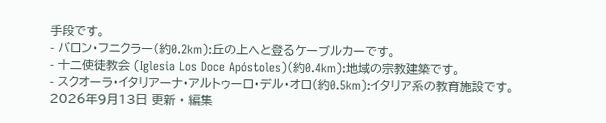手段です。
- バロン・フニクラー(約0.2km):丘の上へと登るケーブルカーです。
- 十二使徒教会 (Iglesia Los Doce Apóstoles)(約0.4km):地域の宗教建築です。
- スクオーラ・イタリアーナ・アルトゥーロ・デル・オロ(約0.5km):イタリア系の教育施設です。
2026年9月13日 更新 · 編集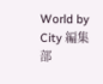World by City 編集部